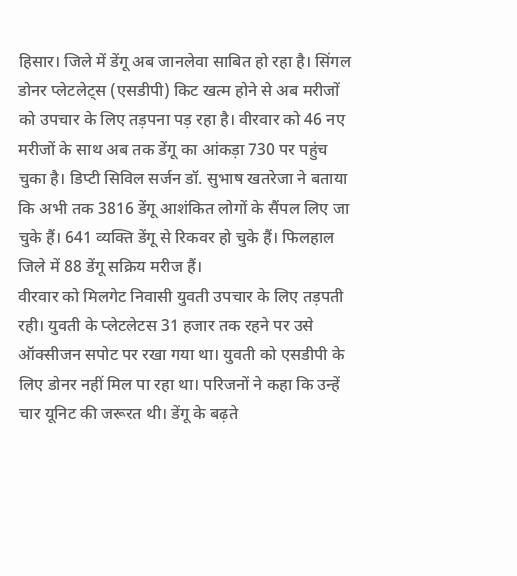हिसार। जिले में डेंगू अब जानलेवा साबित हो रहा है। सिंगल डोनर प्लेटलेट्स (एसडीपी) किट खत्म होने से अब मरीजों को उपचार के लिए तड़पना पड़ रहा है। वीरवार को 46 नए मरीजों के साथ अब तक डेंगू का आंकड़ा 730 पर पहुंच चुका है। डिप्टी सिविल सर्जन डॉ. सुभाष खतरेजा ने बताया कि अभी तक 3816 डेंगू आशंकित लोगों के सैंपल लिए जा चुके हैं। 641 व्यक्ति डेंगू से रिकवर हो चुके हैं। फिलहाल जिले में 88 डेंगू सक्रिय मरीज हैं।
वीरवार को मिलगेट निवासी युवती उपचार के लिए तड़पती रही। युवती के प्लेटलेटस 31 हजार तक रहने पर उसे ऑक्सीजन सपोट पर रखा गया था। युवती को एसडीपी के लिए डोनर नहीं मिल पा रहा था। परिजनों ने कहा कि उन्हें चार यूनिट की जरूरत थी। डेंगू के बढ़ते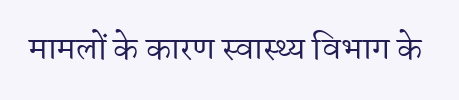मामलों के कारण स्वास्थ्य विभाग के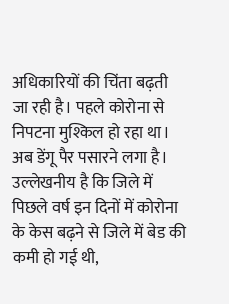अधिकारियों की चिंता बढ़ती जा रही है। पहले कोरोना से निपटना मुश्किल हो रहा था। अब डेंगू पैर पसारने लगा है। उल्लेखनीय है कि जिले में पिछले वर्ष इन दिनों में कोरोना के केस बढ़ने से जिले में बेड की कमी हो गई थी,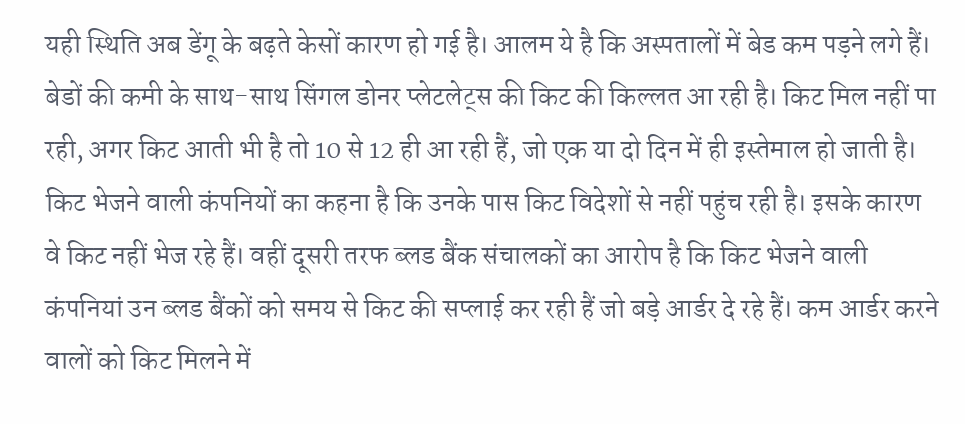यही स्थिति अब डेंगू के बढ़ते केसों कारण हो गई है। आलम ये है कि अस्पतालों में बेड कम पड़ने लगे हैं। बेडों की कमी के साथ-साथ सिंगल डोनर प्लेटलेट्स की किट की किल्लत आ रही है। किट मिल नहीं पा रही, अगर किट आती भी है तो 10 से 12 ही आ रही हैं, जो एक या दो दिन में ही इस्तेमाल हो जाती है। किट भेजने वाली कंपनियों का कहना है कि उनके पास किट विदेशों से नहीं पहुंच रही है। इसके कारण वे किट नहीं भेज रहे हैं। वहीं दूसरी तरफ ब्लड बैंक संचालकों का आरोप है कि किट भेजने वाली कंपनियां उन ब्लड बैंकों को समय से किट की सप्लाई कर रही हैं जो बड़े आर्डर दे रहे हैं। कम आर्डर करने वालों को किट मिलने में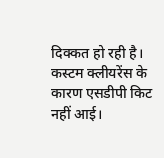दिक्कत हो रही है।
कस्टम क्लीयरेंस के कारण एसडीपी किट नहीं आई।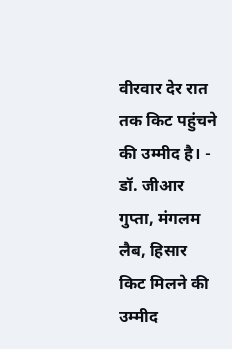वीरवार देर रात तक किट पहुंचने की उम्मीद है। - डॉ. जीआर गुप्ता, मंगलम लैब, हिसार
किट मिलने की उम्मीद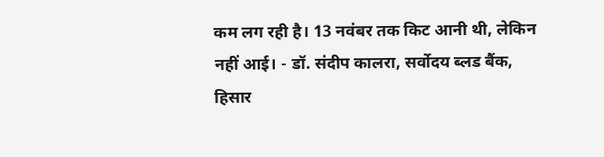कम लग रही है। 13 नवंबर तक किट आनी थी, लेकिन नहीं आई। - डॉ. संदीप कालरा, सर्वोदय ब्लड बैंक, हिसार